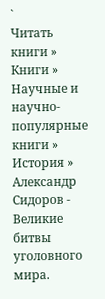`
Читать книги » Книги » Научные и научно-популярные книги » История » Александр Сидоров - Великие битвы уголовного мира.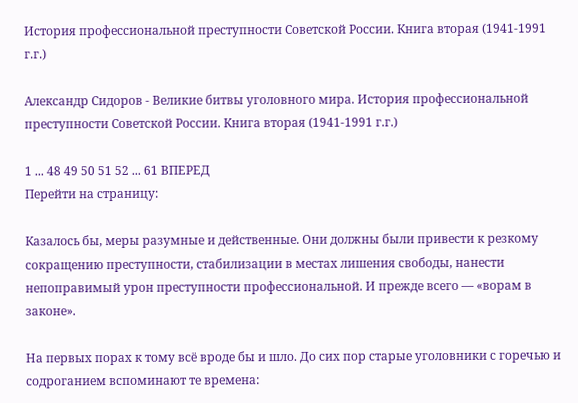История профессиональной преступности Советской России. Книга вторая (1941-1991 г.г.)

Александр Сидоров - Великие битвы уголовного мира. История профессиональной преступности Советской России. Книга вторая (1941-1991 г.г.)

1 ... 48 49 50 51 52 ... 61 ВПЕРЕД
Перейти на страницу:

Казалось бы, меры разумные и действенные. Они должны были привести к резкому сокращению преступности, стабилизации в местах лишения свободы, нанести непоправимый урон преступности профессиональной. И прежде всего — «ворам в законе».

На первых порах к тому всё вроде бы и шло. До сих пор старые уголовники с горечью и содроганием вспоминают те времена: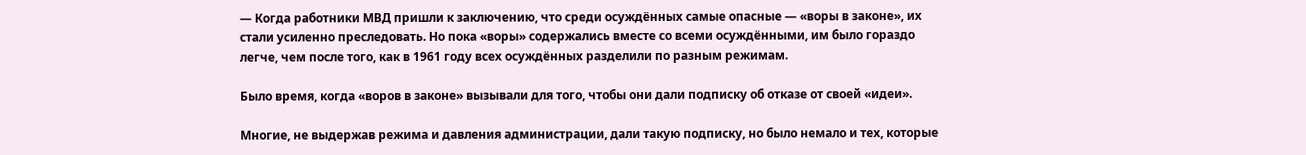— Когда работники МВД пришли к заключению, что среди осуждённых самые опасные — «воры в законе», их стали усиленно преследовать. Но пока «воры» содержались вместе со всеми осуждёнными, им было гораздо легче, чем после того, как в 1961 году всех осуждённых разделили по разным режимам.

Было время, когда «воров в законе» вызывали для того, чтобы они дали подписку об отказе от своей «идеи».

Многие, не выдержав режима и давления администрации, дали такую подписку, но было немало и тех, которые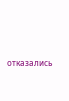отказались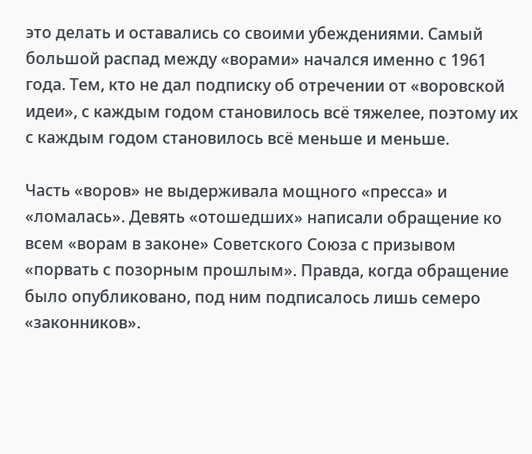это делать и оставались со своими убеждениями. Самый большой распад между «ворами» начался именно с 1961 года. Тем, кто не дал подписку об отречении от «воровской идеи», с каждым годом становилось всё тяжелее, поэтому их с каждым годом становилось всё меньше и меньше.

Часть «воров» не выдерживала мощного «пресса» и «ломалась». Девять «отошедших» написали обращение ко всем «ворам в законе» Советского Союза с призывом «порвать с позорным прошлым». Правда, когда обращение было опубликовано, под ним подписалось лишь семеро «законников».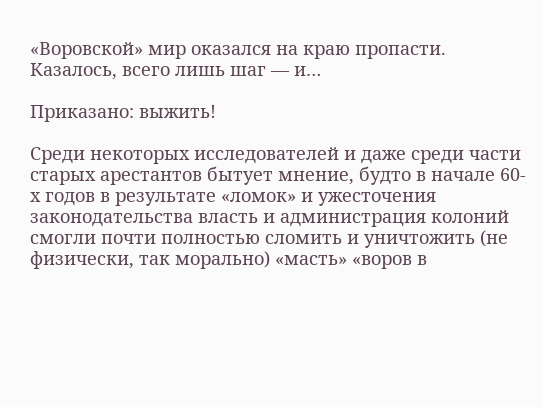«Воровской» мир оказался на краю пропасти. Казалось, всего лишь шаг — и…

Приказано: выжить!

Среди некоторых исследователей и даже среди части старых арестантов бытует мнение, будто в начале 60-х годов в результате «ломок» и ужесточения законодательства власть и администрация колоний смогли почти полностью сломить и уничтожить (не физически, так морально) «масть» «воров в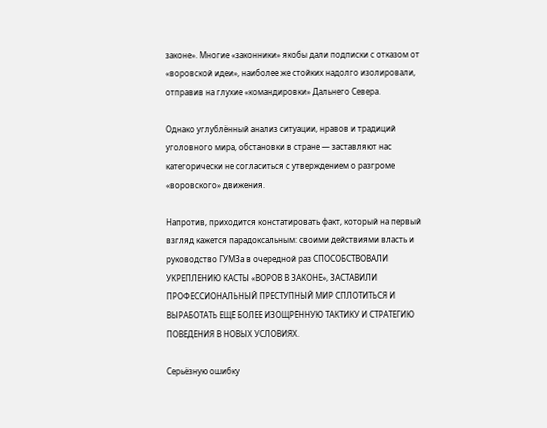законе». Многие «законники» якобы дали подписки с отказом от «воровской идеи», наиболее же стойких надолго изолировали, отправив на глухие «командировки» Дальнего Севера.

Однако углублённый анализ ситуации, нравов и традиций уголовного мира, обстановки в стране — заставляют нас категорически не согласиться с утверждением о разгроме «воровского» движения.

Напротив, приходится констатировать факт, который на первый взгляд кажется парадоксальным: своими действиями власть и руководство ГУМЗа в очередной раз СПОСОБСТВОВАЛИ УКРЕПЛЕНИЮ КАСТЫ «ВОРОВ В ЗАКОНЕ», ЗАСТАВИЛИ ПРОФЕССИОНАЛЬНЫЙ ПРЕСТУПНЫЙ МИР СПЛОТИТЬСЯ И ВЫРАБОТАТЬ ЕЩЁ БОЛЕЕ ИЗОЩРЁННУЮ ТАКТИКУ И СТРАТЕГИЮ ПОВЕДЕНИЯ В НОВЫХ УСЛОВИЯХ.

Серьёзную ошибку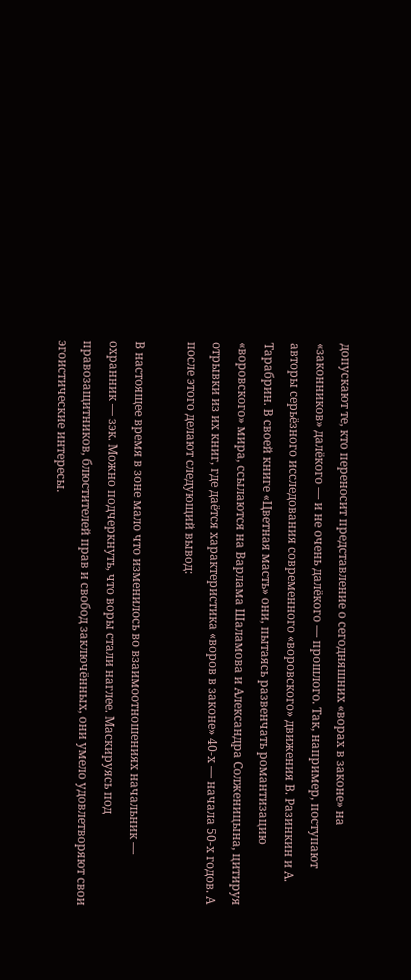допускают те, кто переносит представление о сегодняшних «ворах в законе» на «законников» далёкого — и не очень далёкого — прошлого. Так, например, поступают авторы серьёзного исследования современного «воровского» движения В. Разинкин и А. Тарабрин. В своей книге «Цветная масть» они, пытаясь развенчать романтизацию «воровского» мира, ссылаются на Варлама Шаламова и Александра Солженицына, цитируя отрывки из их книг, где даётся характеристика «воров в законе» 40-х — начала 50-х годов. А после этого делают следующий вывод:

В настоящее время в зоне мало что изменилось во взаимоотношениях начальник — охранник — зэк. Можно подчеркнуть, что воры стали наглее. Маскируясь под правозащитников, блюстителей прав и свобод заключённых, они умело удовлетворяют свои эгоистические интересы.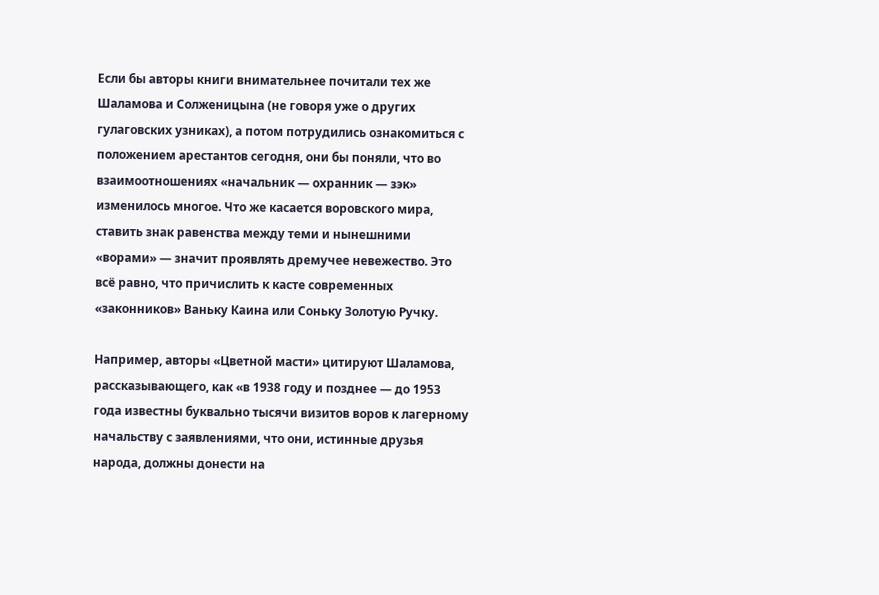Если бы авторы книги внимательнее почитали тех же Шаламова и Солженицына (не говоря уже о других гулаговских узниках), а потом потрудились ознакомиться с положением арестантов сегодня, они бы поняли, что во взаимоотношениях «начальник — охранник — зэк» изменилось многое. Что же касается воровского мира, ставить знак равенства между теми и нынешними «ворами» — значит проявлять дремучее невежество. Это всё равно, что причислить к касте современных «законников» Ваньку Каина или Соньку Золотую Ручку.

Например, авторы «Цветной масти» цитируют Шаламова, рассказывающего, как «в 1938 году и позднее — до 1953 года известны буквально тысячи визитов воров к лагерному начальству с заявлениями, что они, истинные друзья народа, должны донести на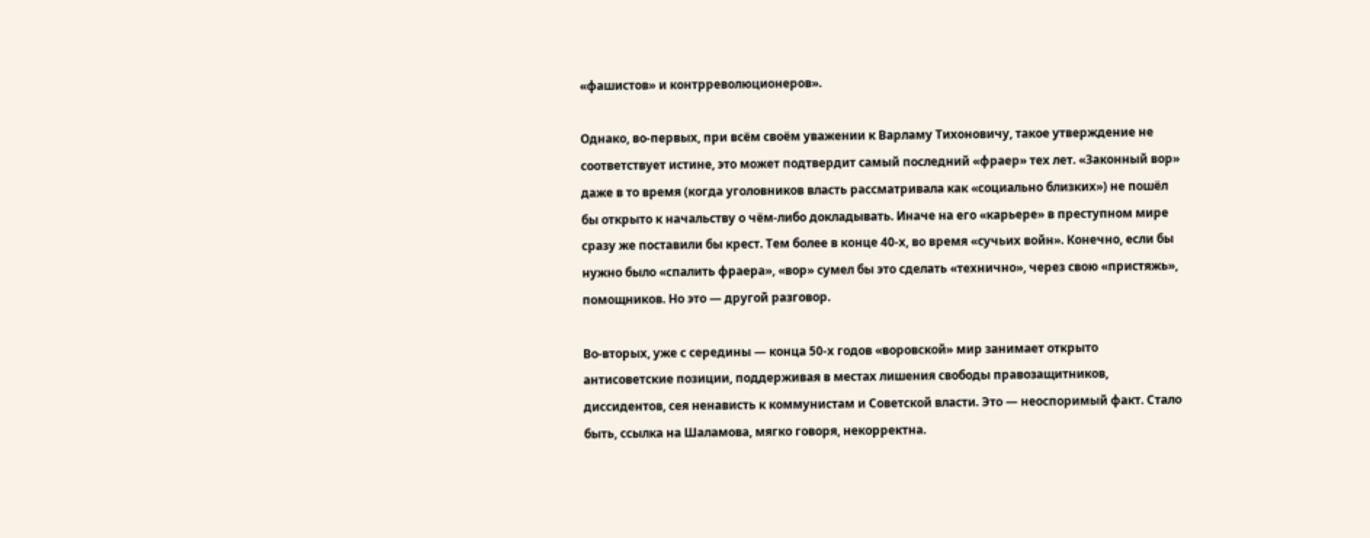«фашистов» и контрреволюционеров».

Однако, во-первых, при всём своём уважении к Варламу Тихоновичу, такое утверждение не соответствует истине, это может подтвердит самый последний «фраер» тех лет. «Законный вор» даже в то время (когда уголовников власть рассматривала как «социально близких») не пошёл бы открыто к начальству о чём-либо докладывать. Иначе на его «карьере» в преступном мире сразу же поставили бы крест. Тем более в конце 40-х, во время «сучьих войн». Конечно, если бы нужно было «спалить фраера», «вор» сумел бы это сделать «технично», через свою «пристяжь», помощников. Но это — другой разговор.

Во-вторых, уже с середины — конца 50-х годов «воровской» мир занимает открыто антисоветские позиции, поддерживая в местах лишения свободы правозащитников, диссидентов, сея ненависть к коммунистам и Советской власти. Это — неоспоримый факт. Стало быть, ссылка на Шаламова, мягко говоря, некорректна.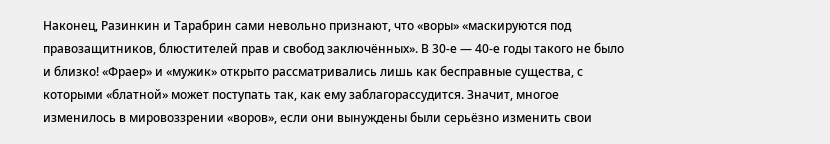Наконец, Разинкин и Тарабрин сами невольно признают, что «воры» «маскируются под правозащитников, блюстителей прав и свобод заключённых». В 30-е — 40-е годы такого не было и близко! «Фраер» и «мужик» открыто рассматривались лишь как бесправные существа, с которыми «блатной» может поступать так, как ему заблагорассудится. Значит, многое изменилось в мировоззрении «воров», если они вынуждены были серьёзно изменить свои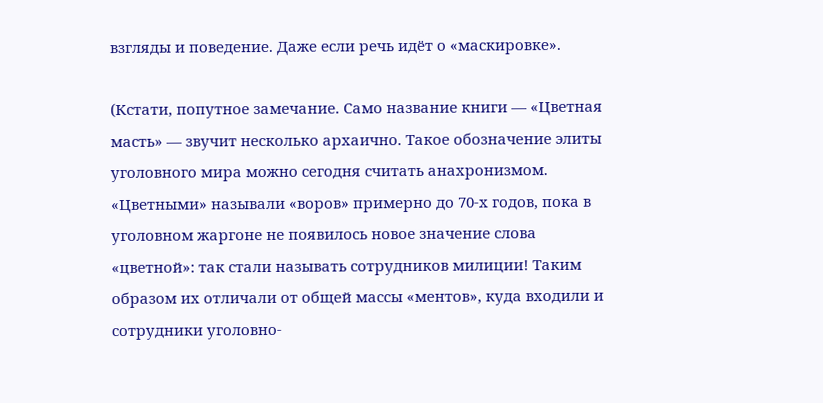взгляды и поведение. Даже если речь идёт о «маскировке».

(Кстати, попутное замечание. Само название книги — «Цветная масть» — звучит несколько архаично. Такое обозначение элиты уголовного мира можно сегодня считать анахронизмом. «Цветными» называли «воров» примерно до 70-х годов, пока в уголовном жаргоне не появилось новое значение слова «цветной»: так стали называть сотрудников милиции! Таким образом их отличали от общей массы «ментов», куда входили и сотрудники уголовно-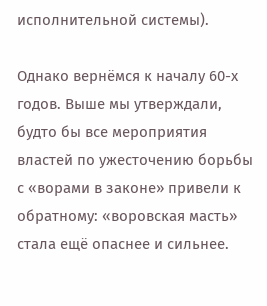исполнительной системы).

Однако вернёмся к началу 60-х годов. Выше мы утверждали, будто бы все мероприятия властей по ужесточению борьбы с «ворами в законе» привели к обратному: «воровская масть» стала ещё опаснее и сильнее.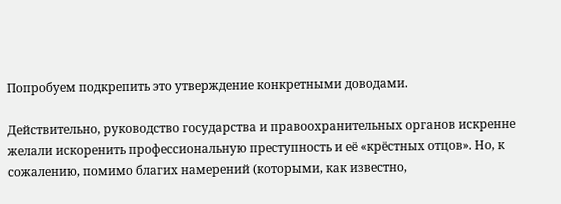Попробуем подкрепить это утверждение конкретными доводами.

Действительно, руководство государства и правоохранительных органов искренне желали искоренить профессиональную преступность и её «крёстных отцов». Но, к сожалению, помимо благих намерений (которыми, как известно,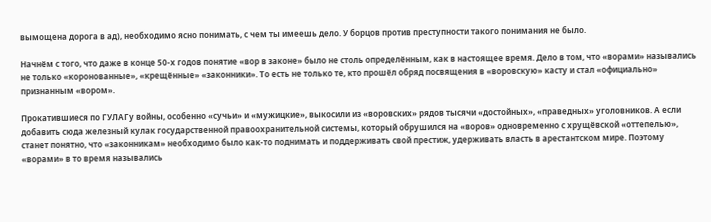вымощена дорога в ад), необходимо ясно понимать, с чем ты имеешь дело. У борцов против преступности такого понимания не было.

Начнём с того, что даже в конце 50-х годов понятие «вор в законе» было не столь определённым, как в настоящее время. Дело в том, что «ворами» назывались не только «коронованные», «крещённые» «законники». То есть не только те, кто прошёл обряд посвящения в «воровскую» касту и стал «официально» признанным «вором».

Прокатившиеся по ГУЛАГу войны, особенно «сучьи» и «мужицкие», выкосили из «воровских» рядов тысячи «достойных», «праведных» уголовников. А если добавить сюда железный кулак государственной правоохранительной системы, который обрушился на «воров» одновременно с хрущёвской «оттепелью», станет понятно, что «законникам» необходимо было как-то поднимать и поддерживать свой престиж, удерживать власть в арестантском мире. Поэтому «ворами» в то время назывались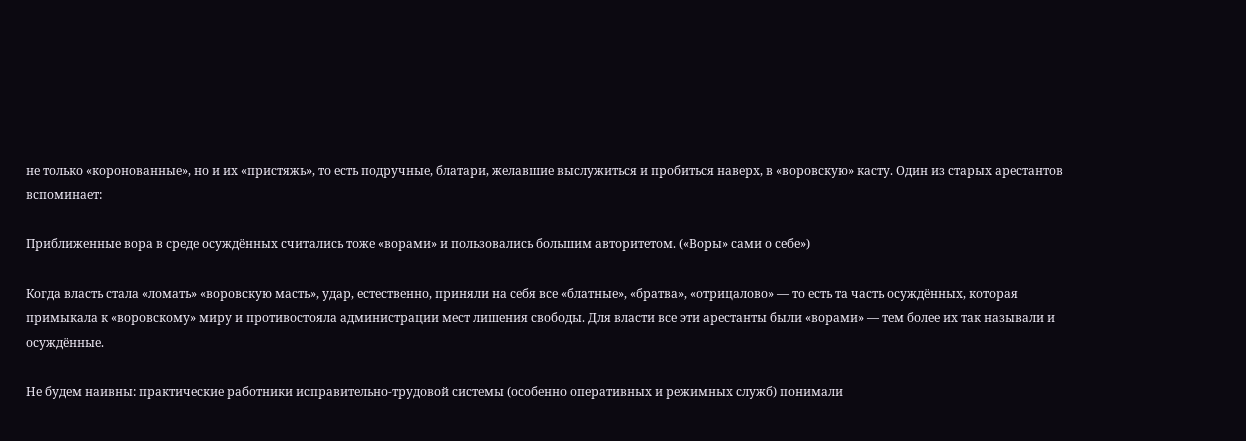не только «коронованные», но и их «пристяжь», то есть подручные, блатари, желавшие выслужиться и пробиться наверх, в «воровскую» касту. Один из старых арестантов вспоминает:

Приближенные вора в среде осуждённых считались тоже «ворами» и пользовались большим авторитетом. («Воры» сами о себе»)

Когда власть стала «ломать» «воровскую масть», удар, естественно, приняли на себя все «блатные», «братва», «отрицалово» — то есть та часть осуждённых, которая примыкала к «воровскому» миру и противостояла администрации мест лишения свободы. Для власти все эти арестанты были «ворами» — тем более их так называли и осуждённые.

Не будем наивны: практические работники исправительно-трудовой системы (особенно оперативных и режимных служб) понимали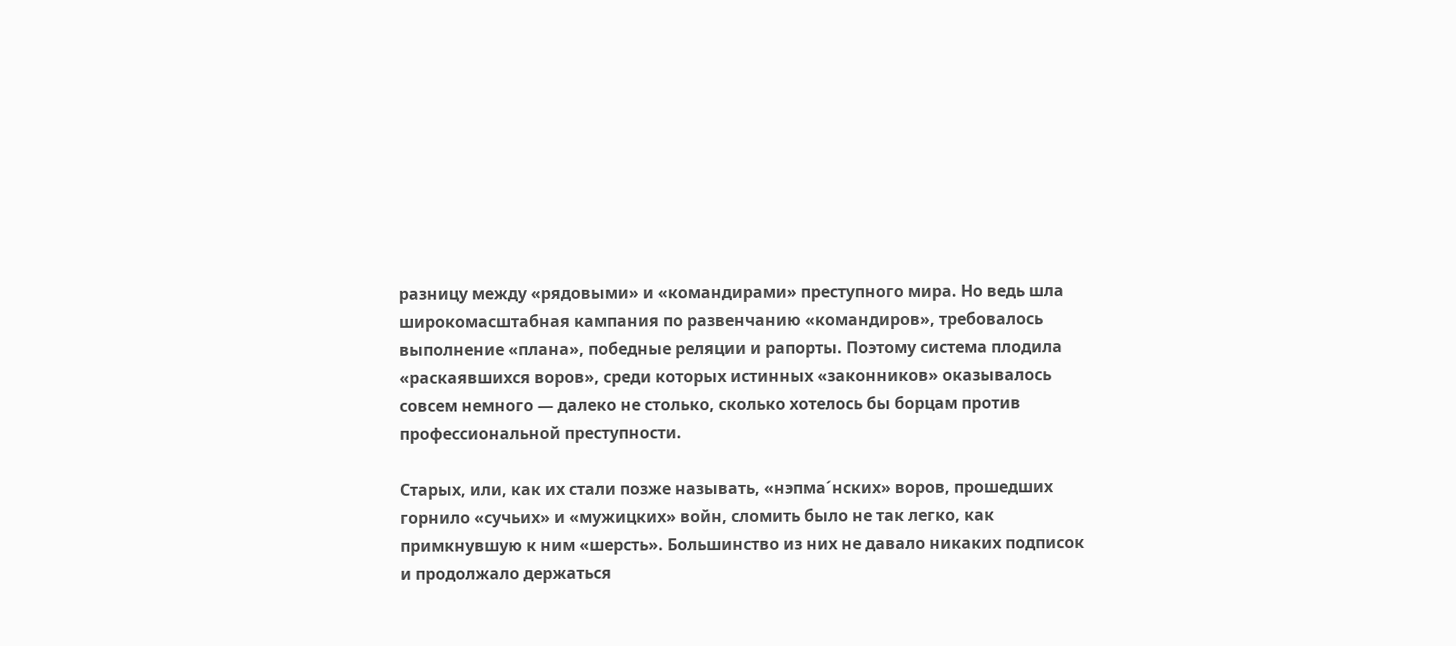разницу между «рядовыми» и «командирами» преступного мира. Но ведь шла широкомасштабная кампания по развенчанию «командиров», требовалось выполнение «плана», победные реляции и рапорты. Поэтому система плодила «раскаявшихся воров», среди которых истинных «законников» оказывалось совсем немного — далеко не столько, сколько хотелось бы борцам против профессиональной преступности.

Старых, или, как их стали позже называть, «нэпма´нских» воров, прошедших горнило «сучьих» и «мужицких» войн, сломить было не так легко, как примкнувшую к ним «шерсть». Большинство из них не давало никаких подписок и продолжало держаться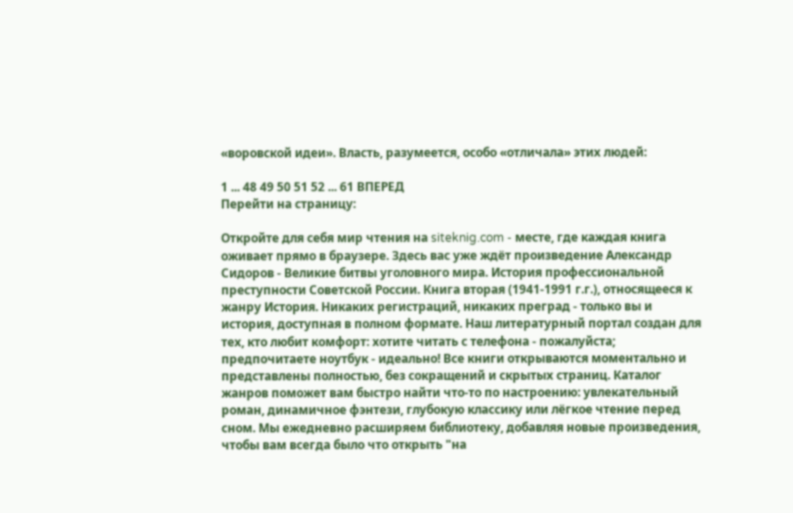«воровской идеи». Власть, разумеется, особо «отличала» этих людей:

1 ... 48 49 50 51 52 ... 61 ВПЕРЕД
Перейти на страницу:

Откройте для себя мир чтения на siteknig.com - месте, где каждая книга оживает прямо в браузере. Здесь вас уже ждёт произведение Александр Сидоров - Великие битвы уголовного мира. История профессиональной преступности Советской России. Книга вторая (1941-1991 г.г.), относящееся к жанру История. Никаких регистраций, никаких преград - только вы и история, доступная в полном формате. Наш литературный портал создан для тех, кто любит комфорт: хотите читать с телефона - пожалуйста; предпочитаете ноутбук - идеально! Все книги открываются моментально и представлены полностью, без сокращений и скрытых страниц. Каталог жанров поможет вам быстро найти что-то по настроению: увлекательный роман, динамичное фэнтези, глубокую классику или лёгкое чтение перед сном. Мы ежедневно расширяем библиотеку, добавляя новые произведения, чтобы вам всегда было что открыть "на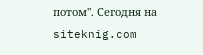потом". Сегодня на siteknig.com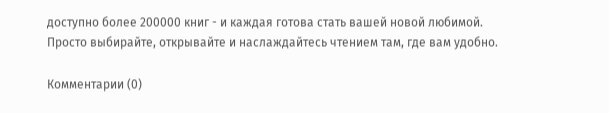доступно более 200000 книг - и каждая готова стать вашей новой любимой. Просто выбирайте, открывайте и наслаждайтесь чтением там, где вам удобно.

Комментарии (0)